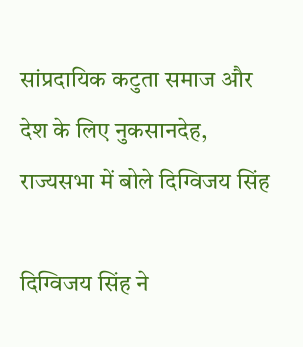सांप्रदायिक कटुता समाज और देश के लिए नुकसानदेह, राज्यसभा में बोले दिग्विजय सिंह

दिग्विजय सिंह ने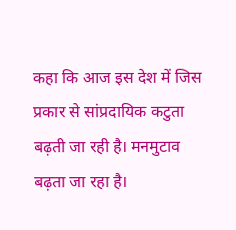कहा कि आज इस देश में जिस प्रकार से सांप्रदायिक कटुता बढ़ती जा रही है। मनमुटाव बढ़ता जा रहा है।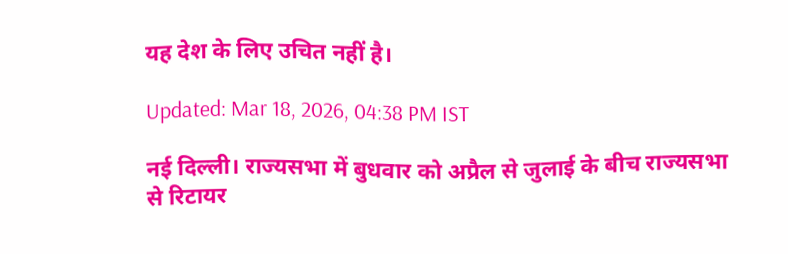यह देश के लिए उचित नहीं है।

Updated: Mar 18, 2026, 04:38 PM IST

नई दिल्ली। राज्यसभा में बुधवार को अप्रैल से जुलाई के बीच राज्यसभा से रिटायर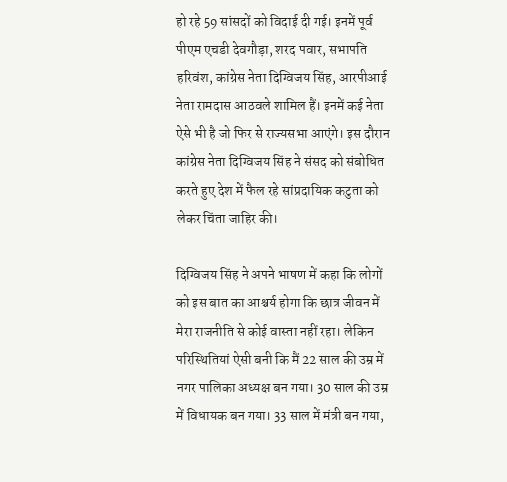हो रहे 59 सांसदों को विदाई दी गई। इनमें पूर्व पीएम एचडी देवगौड़ा, शरद पवार, सभापति हरिवंश, कांग्रेस नेता दिग्विजय सिंह, आरपीआई नेता रामदास आठवले शामिल हैं। इनमें कई नेता ऐसे भी है जो फिर से राज्यसभा आएंगे। इस दौरान कांग्रेस नेता दिग्विजय सिंह ने संसद को संबोधित करते हुए देश में फैल रहे सांप्रदायिक कटुता को लेकर चिंता जाहिर की।

दिग्विजय सिंह ने अपने भाषण में कहा कि लोगों को इस बात का आश्चर्य होगा कि छात्र जीवन में मेरा राजनीति से कोई वास्ता नहीं रहा। लेकिन परिस्थितियां ऐसी बनी कि मैं 22 साल की उम्र में नगर पालिका अध्यक्ष बन गया। 30 साल की उम्र में विधायक बन गया। 33 साल में मंत्री बन गया,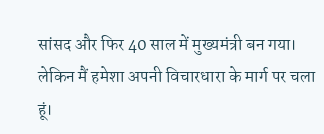सांसद और फिर 40 साल में मुख्यमंत्री बन गया। लेकिन मैं हमेशा अपनी विचारधारा के मार्ग पर चला हूं।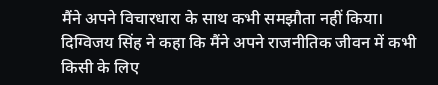मैंने अपने विचारधारा के साथ कभी समझौता नहीं किया।
दिग्विजय सिंह ने कहा कि मैंने अपने राजनीतिक जीवन में कभी किसी के लिए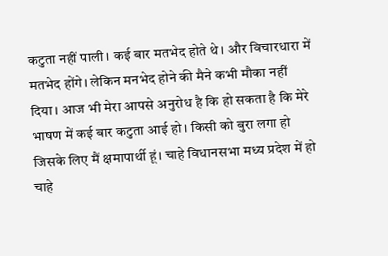कटुता नहीं पाली। कई बार मतभेद होते थे। और विचारधारा में मतभेद होंगे। लेकिन मनभेद होने की मैने कभी मौका नहीं दिया। आज भी मेरा आपसे अनुरोध है कि हो सकता है कि मेरे भाषण में कई बार कटुता आई हो। किसी को बुरा लगा हो जिसके लिए मैं क्षमापार्थी हूं। चाहे विधानसभा मध्य प्रदेश में हो चाहे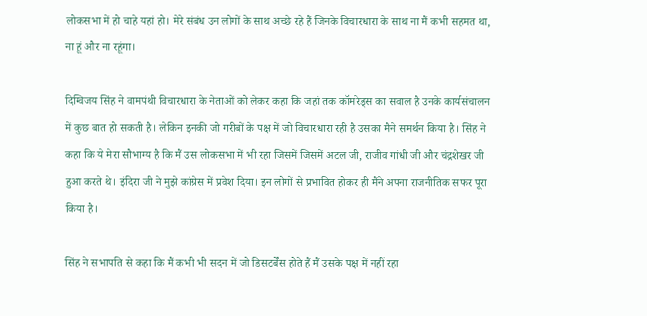लोकसभा में हो चाहे यहां हो। मेरे संबंध उन लोगों के साथ अच्छे रहे हैं जिनके विचारधारा के साथ ना मैं कभी सहमत था, ना हूं और ना रहूंगा।

दिग्विजय सिंह ने वामपंथी विचारधारा के नेताओं को लेकर कहा कि जहां तक कॉमरेड्स का सवाल है उनके कार्यसंचालन में कुछ बात हो सकती है। लेकिन इनकी जो गरीबों के पक्ष में जो विचारधारा रही है उसका मैने समर्थन किया है। सिंह ने कहा कि ये मेरा सौभाग्य है कि मैं उस लोकसभा में भी रहा जिसमें जिसमें अटल जी, राजीव गांधी जी और चंद्रशेखर जी हुआ करते थे। इंदिरा जी ने मुझे कांग्रेस में प्रवेश दिया। इन लोगों से प्रभावित होकर ही मैंने अपना राजनीतिक सफर पूरा किया है।

सिंह ने सभापति से कहा कि मैं कभी भी सदन में जो डिसटर्बेंस होते हैं मैं उसके पक्ष में नहीं रहा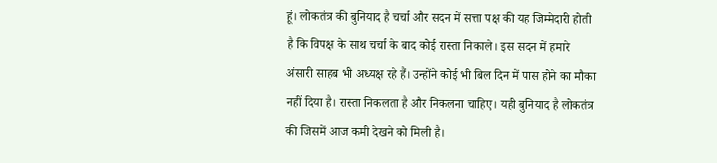हूं। लोकतंत्र की बुनियाद है चर्चा और सदन में सत्ता पक्ष की यह जिम्मेदारी होती है कि विपक्ष के साथ चर्चा के बाद कोई रास्ता निकाले। इस सदन में हमारे अंसारी साहब भी अध्यक्ष रहे हैं। उन्होंने कोई भी बिल दिन में पास होने का मौका नहीं दिया है। रास्ता निकलता है और निकलना चाहिए। यही बुनियाद है लोकतंत्र की जिसमें आज कमी देखने को मिली है।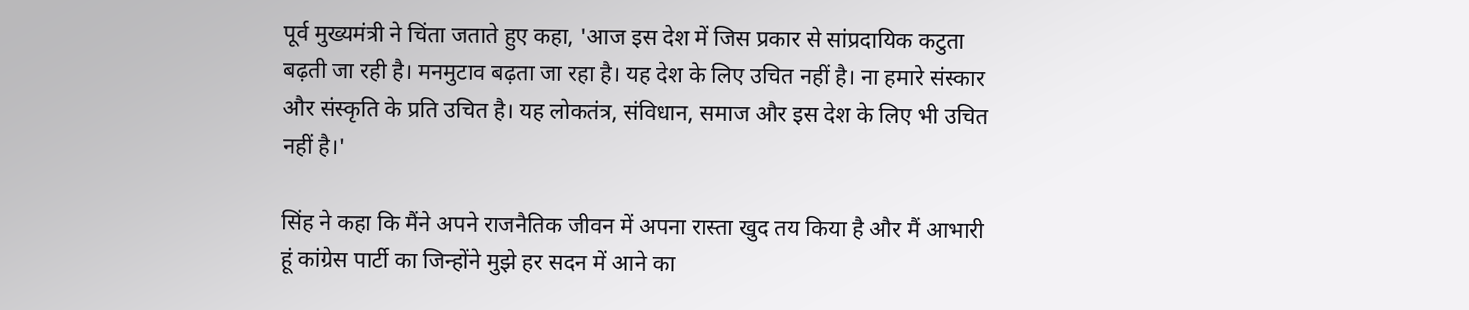पूर्व मुख्यमंत्री ने चिंता जताते हुए कहा, 'आज इस देश में जिस प्रकार से सांप्रदायिक कटुता बढ़ती जा रही है। मनमुटाव बढ़ता जा रहा है। यह देश के लिए उचित नहीं है। ना हमारे संस्कार और संस्कृति के प्रति उचित है। यह लोकतंत्र, संविधान, समाज और इस देश के लिए भी उचित नहीं है।'

सिंह ने कहा कि मैंने अपने राजनैतिक जीवन में अपना रास्ता खुद तय किया है और मैं आभारी हूं कांग्रेस पार्टी का जिन्होंने मुझे हर सदन में आने का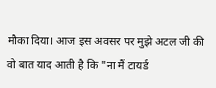मौका दिया। आज इस अवसर पर मुझे अटल जी की वो बात याद आती है कि "ना मैं टायर्ड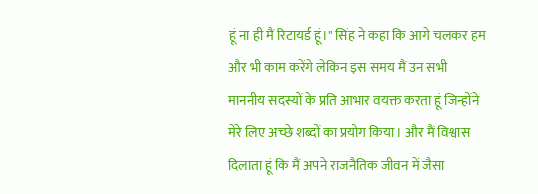हूं ना ही मैं रिटायर्ड हूं।" सिंह ने कहा कि आगे चलकर हम और भी काम करेंगे लेकिन इस समय मैं उन सभी माननीय सदस्यों के प्रति आभार वयक्त करता हूं जिन्होंने मेरे लिए अच्छे शब्दों का प्रयोग किया। और मैं विश्वास दिलाता हूं कि मैं अपने राजनैतिक जीवन में जैसा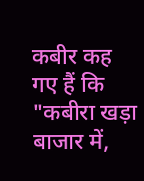कबीर कह गए हैं कि "कबीरा खड़ा बाजार में,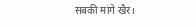सबकी मांगे खैर।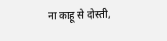ना काहू से दोस्ती,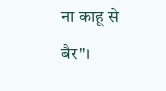ना काहू से बैर"।